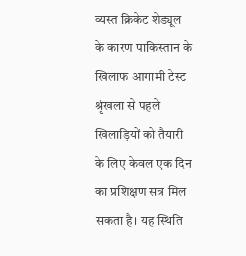व्यस्त क्रिकेट शेड्यूल के कारण पाकिस्तान के खिलाफ आगामी टेस्ट श्रृंखला से पहले खिलाड़ियों को तैयारी के लिए केवल एक दिन का प्रशिक्षण सत्र मिल सकता है। यह स्थिति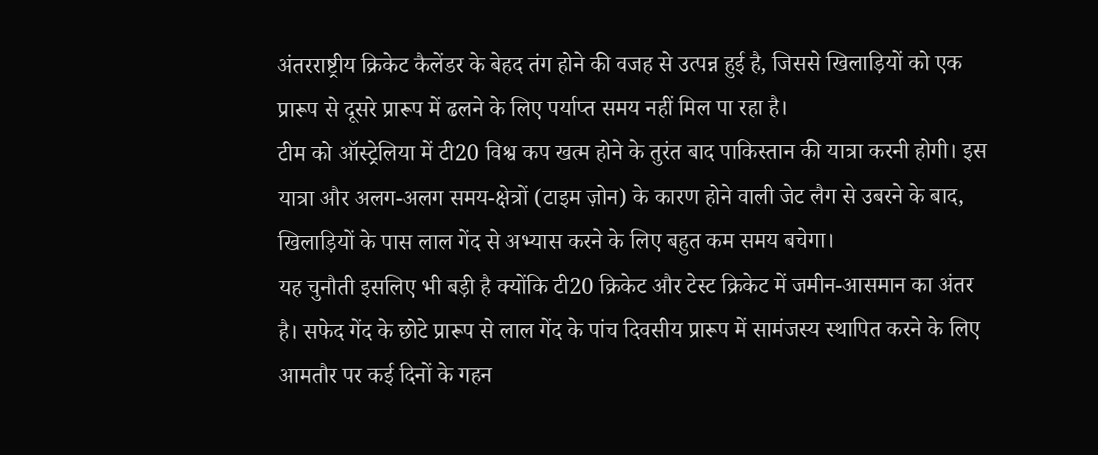अंतरराष्ट्रीय क्रिकेट कैलेंडर के बेहद तंग होने की वजह से उत्पन्न हुई है, जिससे खिलाड़ियों को एक प्रारूप से दूसरे प्रारूप में ढलने के लिए पर्याप्त समय नहीं मिल पा रहा है।
टीम को ऑस्ट्रेलिया में टी20 विश्व कप खत्म होने के तुरंत बाद पाकिस्तान की यात्रा करनी होगी। इस यात्रा और अलग-अलग समय-क्षेत्रों (टाइम ज़ोन) के कारण होने वाली जेट लैग से उबरने के बाद, खिलाड़ियों के पास लाल गेंद से अभ्यास करने के लिए बहुत कम समय बचेगा।
यह चुनौती इसलिए भी बड़ी है क्योंकि टी20 क्रिकेट और टेस्ट क्रिकेट में जमीन-आसमान का अंतर है। सफेद गेंद के छोटे प्रारूप से लाल गेंद के पांच दिवसीय प्रारूप में सामंजस्य स्थापित करने के लिए आमतौर पर कई दिनों के गहन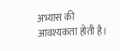अभ्यास की आवश्यकता होती है।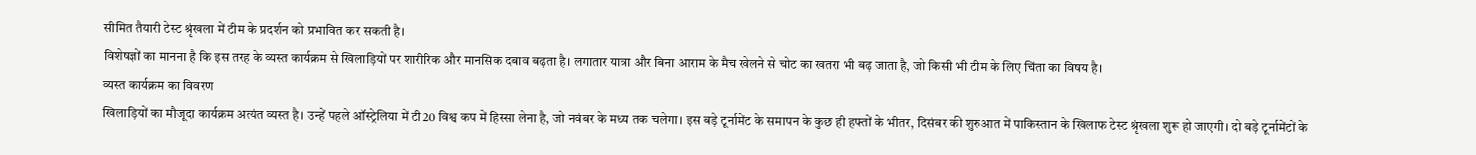सीमित तैयारी टेस्ट श्रृंखला में टीम के प्रदर्शन को प्रभावित कर सकती है।
विशेषज्ञों का मानना है कि इस तरह के व्यस्त कार्यक्रम से खिलाड़ियों पर शारीरिक और मानसिक दबाव बढ़ता है। लगातार यात्रा और बिना आराम के मैच खेलने से चोट का खतरा भी बढ़ जाता है, जो किसी भी टीम के लिए चिंता का विषय है।
व्यस्त कार्यक्रम का विवरण
खिलाड़ियों का मौजूदा कार्यक्रम अत्यंत व्यस्त है। उन्हें पहले ऑस्ट्रेलिया में टी20 विश्व कप में हिस्सा लेना है, जो नवंबर के मध्य तक चलेगा। इस बड़े टूर्नामेंट के समापन के कुछ ही हफ्तों के भीतर, दिसंबर की शुरुआत में पाकिस्तान के खिलाफ टेस्ट श्रृंखला शुरू हो जाएगी। दो बड़े टूर्नामेंटों के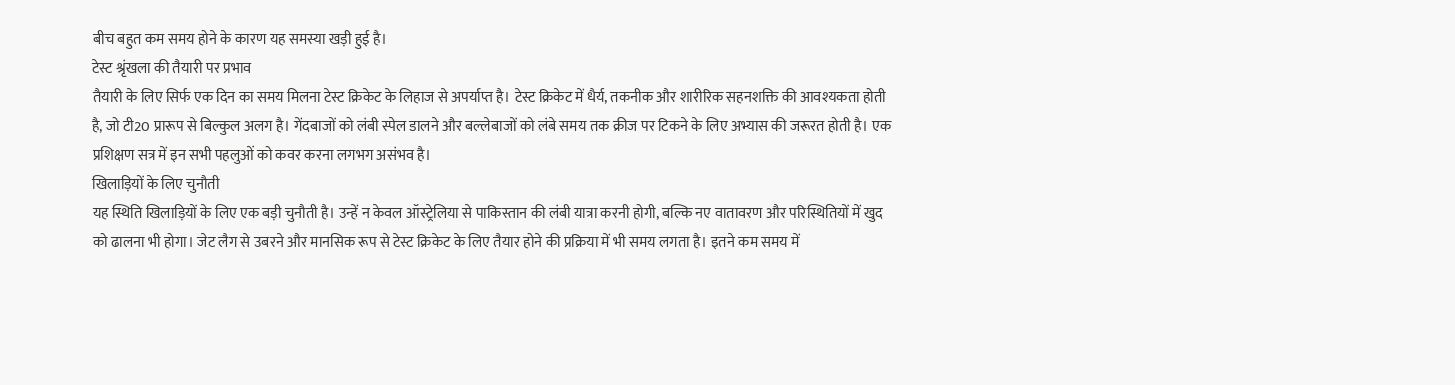बीच बहुत कम समय होने के कारण यह समस्या खड़ी हुई है।
टेस्ट श्रृंखला की तैयारी पर प्रभाव
तैयारी के लिए सिर्फ एक दिन का समय मिलना टेस्ट क्रिकेट के लिहाज से अपर्याप्त है। टेस्ट क्रिकेट में धैर्य, तकनीक और शारीरिक सहनशक्ति की आवश्यकता होती है, जो टी20 प्रारूप से बिल्कुल अलग है। गेंदबाजों को लंबी स्पेल डालने और बल्लेबाजों को लंबे समय तक क्रीज पर टिकने के लिए अभ्यास की जरूरत होती है। एक प्रशिक्षण सत्र में इन सभी पहलुओं को कवर करना लगभग असंभव है।
खिलाड़ियों के लिए चुनौती
यह स्थिति खिलाड़ियों के लिए एक बड़ी चुनौती है। उन्हें न केवल ऑस्ट्रेलिया से पाकिस्तान की लंबी यात्रा करनी होगी, बल्कि नए वातावरण और परिस्थितियों में खुद को ढालना भी होगा। जेट लैग से उबरने और मानसिक रूप से टेस्ट क्रिकेट के लिए तैयार होने की प्रक्रिया में भी समय लगता है। इतने कम समय में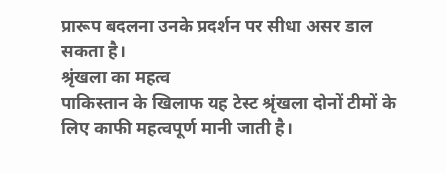प्रारूप बदलना उनके प्रदर्शन पर सीधा असर डाल सकता है।
श्रृंखला का महत्व
पाकिस्तान के खिलाफ यह टेस्ट श्रृंखला दोनों टीमों के लिए काफी महत्वपूर्ण मानी जाती है।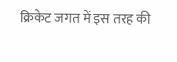क्रिकेट जगत में इस तरह की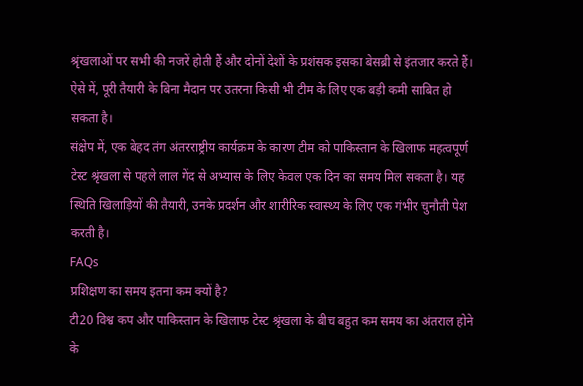श्रृंखलाओं पर सभी की नजरें होती हैं और दोनों देशों के प्रशंसक इसका बेसब्री से इंतजार करते हैं। ऐसे में, पूरी तैयारी के बिना मैदान पर उतरना किसी भी टीम के लिए एक बड़ी कमी साबित हो सकता है।
संक्षेप में, एक बेहद तंग अंतरराष्ट्रीय कार्यक्रम के कारण टीम को पाकिस्तान के खिलाफ महत्वपूर्ण टेस्ट श्रृंखला से पहले लाल गेंद से अभ्यास के लिए केवल एक दिन का समय मिल सकता है। यह स्थिति खिलाड़ियों की तैयारी, उनके प्रदर्शन और शारीरिक स्वास्थ्य के लिए एक गंभीर चुनौती पेश करती है।
FAQs
प्रशिक्षण का समय इतना कम क्यों है?
टी20 विश्व कप और पाकिस्तान के खिलाफ टेस्ट श्रृंखला के बीच बहुत कम समय का अंतराल होने के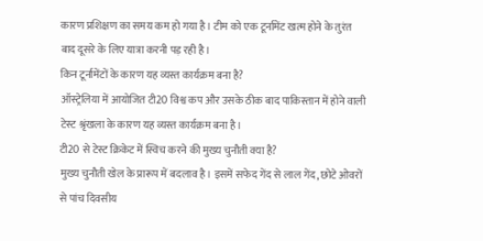कारण प्रशिक्षण का समय कम हो गया है। टीम को एक टूर्नामेंट खत्म होने के तुरंत बाद दूसरे के लिए यात्रा करनी पड़ रही है।
किन टूर्नामेंटों के कारण यह व्यस्त कार्यक्रम बना है?
ऑस्ट्रेलिया में आयोजित टी20 विश्व कप और उसके ठीक बाद पाकिस्तान में होने वाली टेस्ट श्रृंखला के कारण यह व्यस्त कार्यक्रम बना है।
टी20 से टेस्ट क्रिकेट में स्विच करने की मुख्य चुनौती क्या है?
मुख्य चुनौती खेल के प्रारूप में बदलाव है। इसमें सफेद गेंद से लाल गेंद, छोटे ओवरों से पांच दिवसीय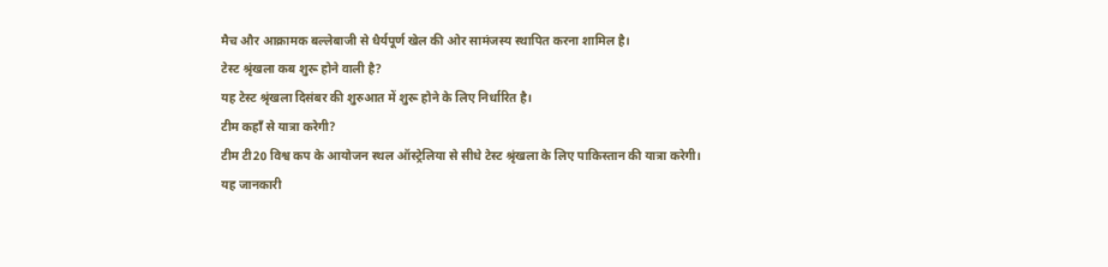मैच और आक्रामक बल्लेबाजी से धैर्यपूर्ण खेल की ओर सामंजस्य स्थापित करना शामिल है।
टेस्ट श्रृंखला कब शुरू होने वाली है?
यह टेस्ट श्रृंखला दिसंबर की शुरुआत में शुरू होने के लिए निर्धारित है।
टीम कहाँ से यात्रा करेगी?
टीम टी20 विश्व कप के आयोजन स्थल ऑस्ट्रेलिया से सीधे टेस्ट श्रृंखला के लिए पाकिस्तान की यात्रा करेगी।
यह जानकारी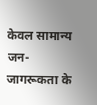केवल सामान्य जन-जागरूकता के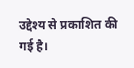उद्देश्य से प्रकाशित की गई है।